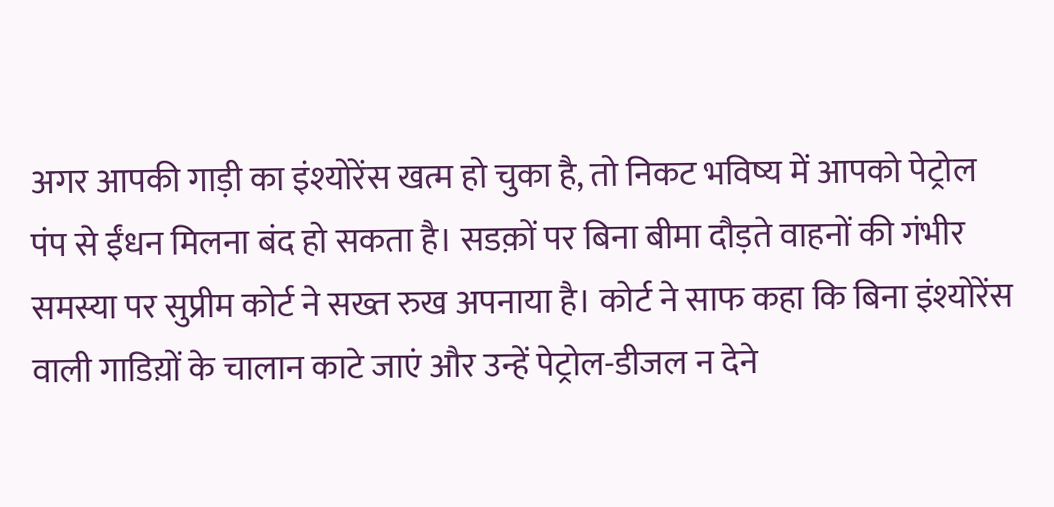अगर आपकी गाड़ी का इंश्योरेंस खत्म हो चुका है, तो निकट भविष्य में आपको पेट्रोल पंप से ईंधन मिलना बंद हो सकता है। सडक़ों पर बिना बीमा दौड़ते वाहनों की गंभीर समस्या पर सुप्रीम कोर्ट ने सख्त रुख अपनाया है। कोर्ट ने साफ कहा कि बिना इंश्योरेंस वाली गाडिय़ों के चालान काटे जाएं और उन्हें पेट्रोल-डीजल न देने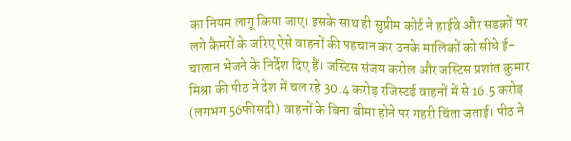का नियम लागू किया जाए। इसके साथ ही सुप्रीम कोर्ट ने हाईवे और सडक़ों पर लगे कैमरों के जरिए ऐसे वाहनों की पहचान कर उनके मालिकों को सीधे ई-चालान भेजने के निर्देश दिए हैं। जस्टिस संजय करोल और जस्टिस प्रशांत कुमार मिश्रा की पीठ ने देश में चल रहे 30.4 करोड़ रजिस्टर्ड वाहनों में से 16.5 करोड़ (लगभग 56फीसदी) वाहनों के बिना बीमा होने पर गहरी चिंता जताई। पीठ ने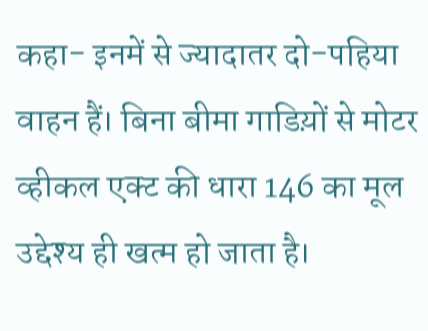कहा- इनमें से ज्यादातर दो-पहिया वाहन हैं। बिना बीमा गाडिय़ों से मोटर व्हीकल एक्ट की धारा 146 का मूल उद्देश्य ही खत्म हो जाता है।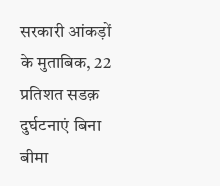सरकारी आंकड़ों के मुताबिक, 22 प्रतिशत सडक़ दुर्घटनाएं बिना बीमा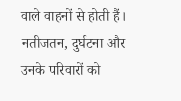वाले वाहनों से होती हैं। नतीजतन, दुर्घटना और उनके परिवारों को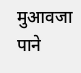मुआवजा पाने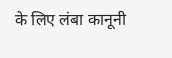के लिए लंबा कानूनी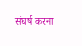संघर्ष करना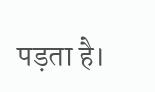पड़ता है।